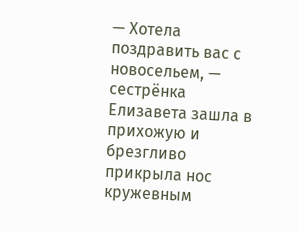— Хотела поздравить вас с новосельем, — сестрёнка Елизавета зашла в прихожую и брезгливо прикрыла нос кружевным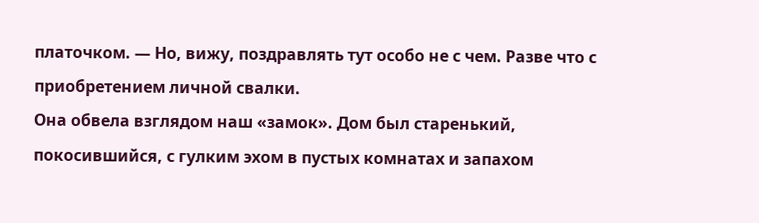платочком. — Но, вижу, поздравлять тут особо не с чем. Разве что с приобретением личной свалки.
Она обвела взглядом наш «замок». Дом был старенький, покосившийся, с гулким эхом в пустых комнатах и запахом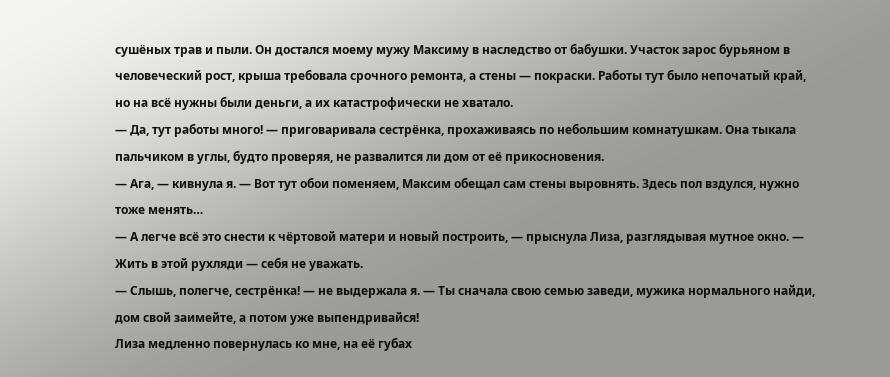сушёных трав и пыли. Он достался моему мужу Максиму в наследство от бабушки. Участок зарос бурьяном в человеческий рост, крыша требовала срочного ремонта, а стены — покраски. Работы тут было непочатый край, но на всё нужны были деньги, а их катастрофически не хватало.
— Да, тут работы много! — приговаривала сестрёнка, прохаживаясь по небольшим комнатушкам. Она тыкала пальчиком в углы, будто проверяя, не развалится ли дом от её прикосновения.
— Ага, — кивнула я. — Вот тут обои поменяем, Максим обещал сам стены выровнять. Здесь пол вздулся, нужно тоже менять…
— А легче всё это снести к чёртовой матери и новый построить, — прыснула Лиза, разглядывая мутное окно. — Жить в этой рухляди — себя не уважать.
— Слышь, полегче, сестрёнка! — не выдержала я. — Ты сначала свою семью заведи, мужика нормального найди, дом свой заимейте, а потом уже выпендривайся!
Лиза медленно повернулась ко мне, на её губах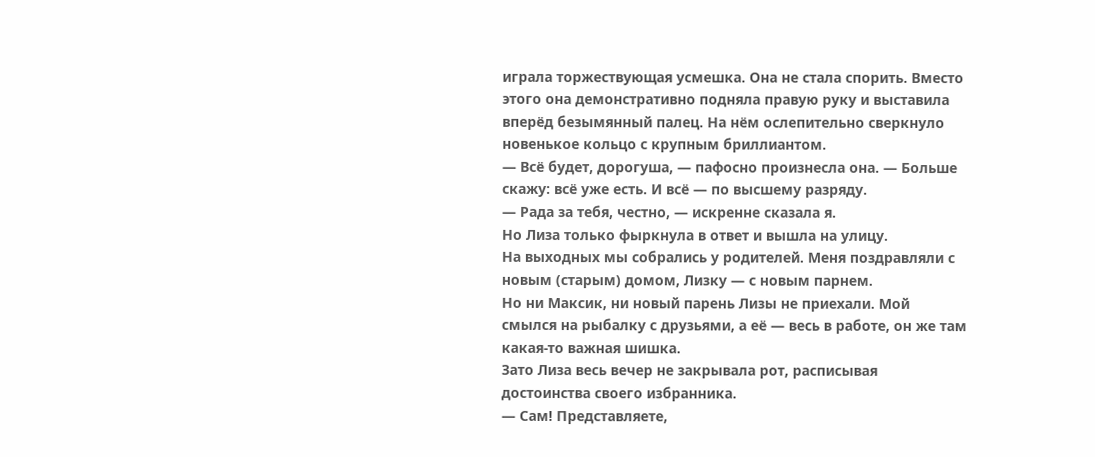играла торжествующая усмешка. Она не стала спорить. Вместо этого она демонстративно подняла правую руку и выставила вперёд безымянный палец. На нём ослепительно сверкнуло новенькое кольцо с крупным бриллиантом.
— Всё будет, дорогуша, — пафосно произнесла она. — Больше скажу: всё уже есть. И всё — по высшему разряду.
— Рада за тебя, честно, — искренне сказала я.
Но Лиза только фыркнула в ответ и вышла на улицу.
На выходных мы собрались у родителей. Меня поздравляли с новым (старым) домом, Лизку — с новым парнем.
Но ни Максик, ни новый парень Лизы не приехали. Мой смылся на рыбалку с друзьями, а её — весь в работе, он же там какая-то важная шишка.
Зато Лиза весь вечер не закрывала рот, расписывая достоинства своего избранника.
— Сам! Представляете,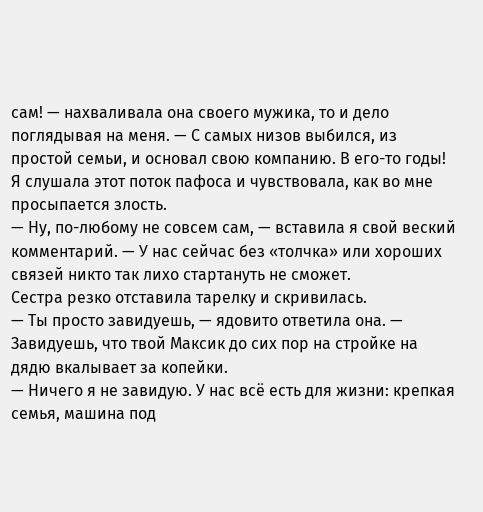сам! — нахваливала она своего мужика, то и дело поглядывая на меня. — С самых низов выбился, из простой семьи, и основал свою компанию. В его-то годы!
Я слушала этот поток пафоса и чувствовала, как во мне просыпается злость.
— Ну, по-любому не совсем сам, — вставила я свой веский комментарий. — У нас сейчас без «толчка» или хороших связей никто так лихо стартануть не сможет.
Сестра резко отставила тарелку и скривилась.
— Ты просто завидуешь, — ядовито ответила она. — Завидуешь, что твой Максик до сих пор на стройке на дядю вкалывает за копейки.
— Ничего я не завидую. У нас всё есть для жизни: крепкая семья, машина под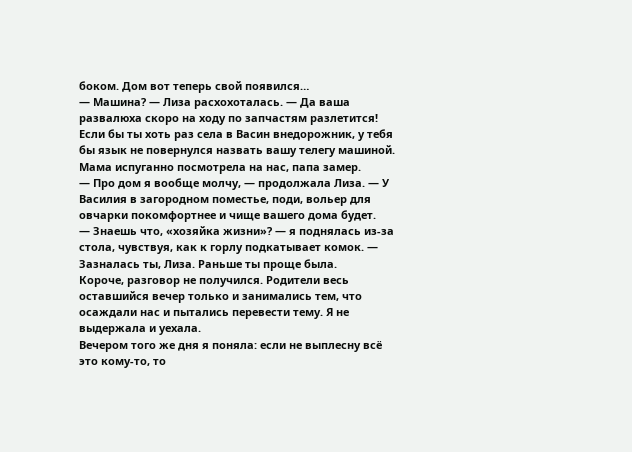боком. Дом вот теперь свой появился…
— Машина? — Лиза расхохоталась. — Да ваша развалюха скоро на ходу по запчастям разлетится! Если бы ты хоть раз села в Васин внедорожник, у тебя бы язык не повернулся назвать вашу телегу машиной.
Мама испуганно посмотрела на нас, папа замер.
— Про дом я вообще молчу, — продолжала Лиза. — У Василия в загородном поместье, поди, вольер для овчарки покомфортнее и чище вашего дома будет.
— Знаешь что, «хозяйка жизни»? — я поднялась из-за стола, чувствуя, как к горлу подкатывает комок. — Зазналась ты, Лиза. Раньше ты проще была.
Короче, разговор не получился. Родители весь оставшийся вечер только и занимались тем, что осаждали нас и пытались перевести тему. Я не выдержала и уехала.
Вечером того же дня я поняла: если не выплесну всё это кому-то, то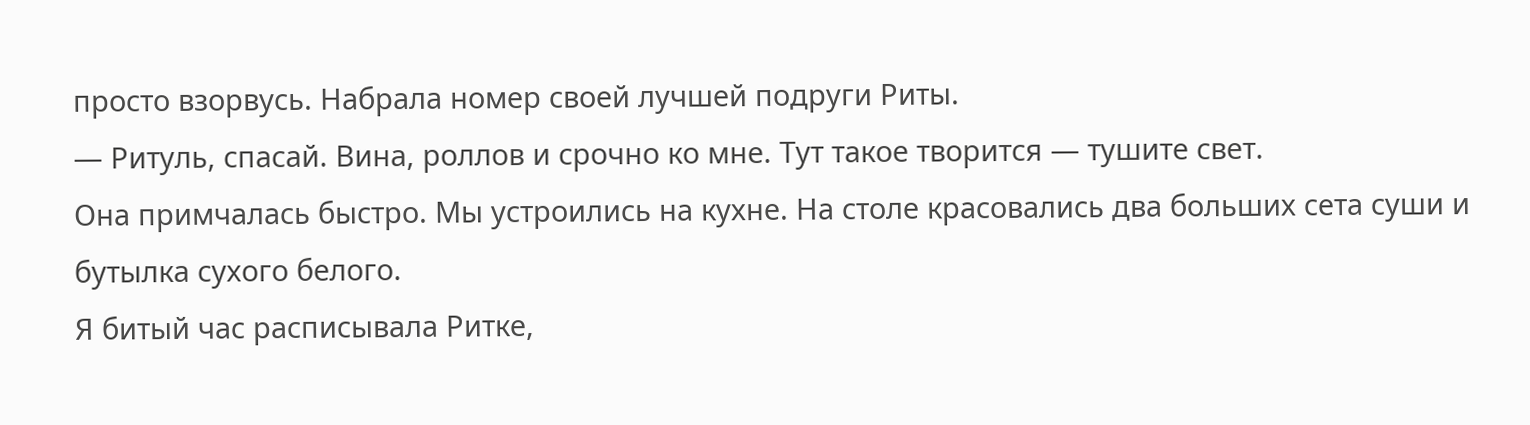просто взорвусь. Набрала номер своей лучшей подруги Риты.
— Ритуль, спасай. Вина, роллов и срочно ко мне. Тут такое творится — тушите свет.
Она примчалась быстро. Мы устроились на кухне. На столе красовались два больших сета суши и бутылка сухого белого.
Я битый час расписывала Ритке,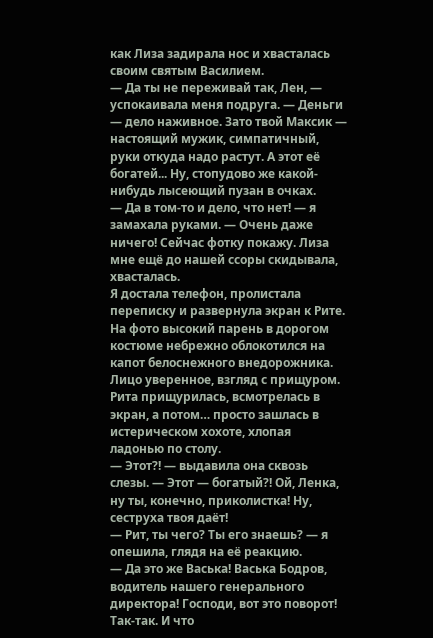как Лиза задирала нос и хвасталась своим святым Василием.
— Да ты не переживай так, Лен, — успокаивала меня подруга. — Деньги — дело наживное. Зато твой Максик — настоящий мужик, симпатичный, руки откуда надо растут. А этот её богатей... Ну, стопудово же какой-нибудь лысеющий пузан в очках.
— Да в том-то и дело, что нет! — я замахала руками. — Очень даже ничего! Сейчас фотку покажу. Лиза мне ещё до нашей ссоры скидывала, хвасталась.
Я достала телефон, пролистала переписку и развернула экран к Рите. На фото высокий парень в дорогом костюме небрежно облокотился на капот белоснежного внедорожника. Лицо уверенное, взгляд с прищуром.
Рита прищурилась, всмотрелась в экран, а потом… просто зашлась в истерическом хохоте, хлопая ладонью по столу.
— Этот?! — выдавила она сквозь слезы. — Этот — богатый?! Ой, Ленка, ну ты, конечно, приколистка! Ну, сеструха твоя даёт!
— Рит, ты чего? Ты его знаешь? — я опешила, глядя на её реакцию.
— Да это же Васька! Васька Бодров, водитель нашего генерального директора! Господи, вот это поворот! Так-так. И что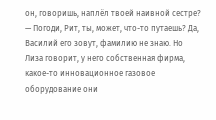он, говоришь, наплёл твоей наивной сестре?
— Погоди, Рит, ты, может, что-то путаешь? Да, Василий его зовут, фамилию не знаю. Но Лиза говорит, у него собственная фирма, какое-то инновационное газовое оборудование они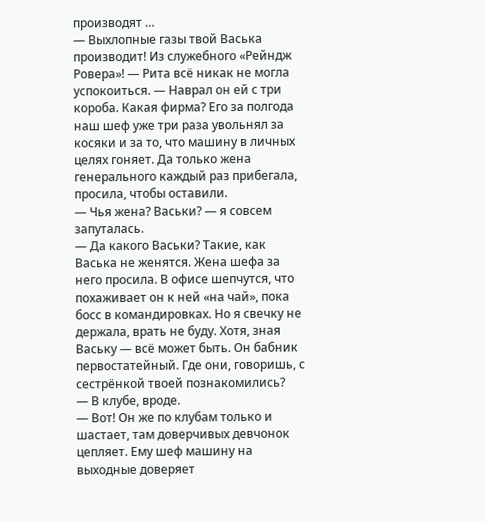производят …
— Выхлопные газы твой Васька производит! Из служебного «Рейндж Ровера»! — Рита всё никак не могла успокоиться. — Наврал он ей с три короба. Какая фирма? Его за полгода наш шеф уже три раза увольнял за косяки и за то, что машину в личных целях гоняет. Да только жена генерального каждый раз прибегала, просила, чтобы оставили.
— Чья жена? Васьки? — я совсем запуталась.
— Да какого Васьки? Такие, как Васька не женятся. Жена шефа за него просила. В офисе шепчутся, что похаживает он к ней «на чай», пока босс в командировках. Но я свечку не держала, врать не буду. Хотя, зная Ваську — всё может быть. Он бабник первостатейный. Где они, говоришь, с сестрёнкой твоей познакомились?
— В клубе, вроде.
— Вот! Он же по клубам только и шастает, там доверчивых девчонок цепляет. Ему шеф машину на выходные доверяет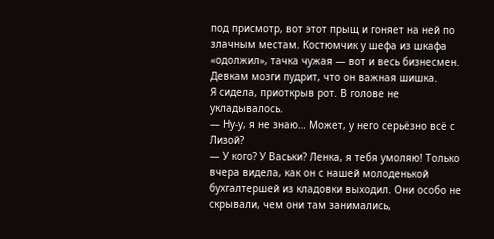под присмотр, вот этот прыщ и гоняет на ней по злачным местам. Костюмчик у шефа из шкафа «одолжил», тачка чужая — вот и весь бизнесмен. Девкам мозги пудрит, что он важная шишка.
Я сидела, приоткрыв рот. В голове не укладывалось.
— Ну-у, я не знаю… Может, у него серьёзно всё с Лизой?
— У кого? У Васьки? Ленка, я тебя умоляю! Только вчера видела, как он с нашей молоденькой бухгалтершей из кладовки выходил. Они особо не скрывали, чем они там занимались,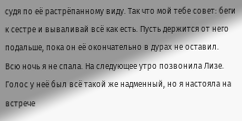судя по её растрёпанному виду. Так что мой тебе совет: беги к сестре и вываливай всё как есть. Пусть держится от него подальше, пока он её окончательно в дурах не оставил.
Всю ночь я не спала. На следующее утро позвонила Лизе. Голос у неё был всё такой же надменный, но я настояла на встрече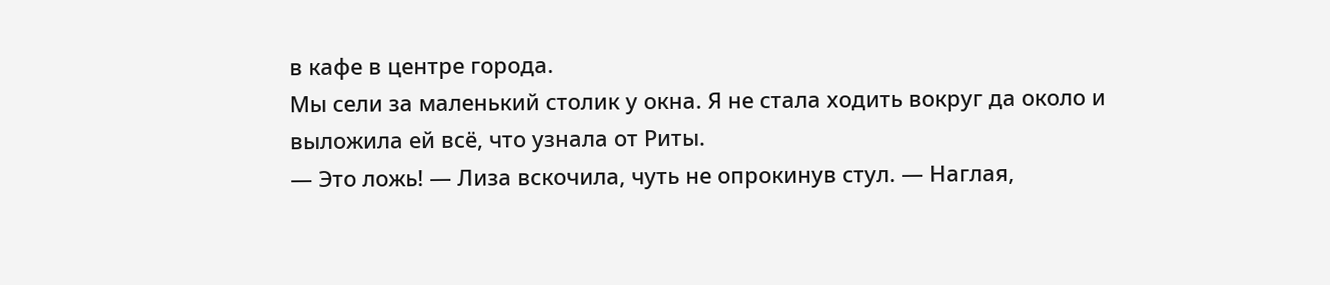в кафе в центре города.
Мы сели за маленький столик у окна. Я не стала ходить вокруг да около и выложила ей всё, что узнала от Риты.
— Это ложь! — Лиза вскочила, чуть не опрокинув стул. — Наглая,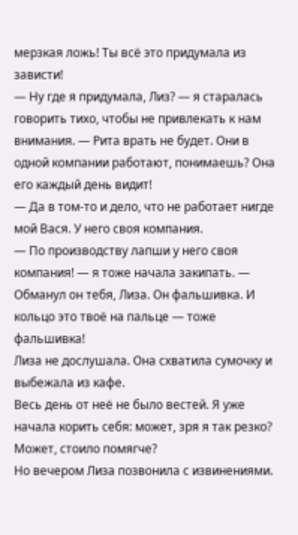мерзкая ложь! Ты всё это придумала из зависти!
— Ну где я придумала, Лиз? — я старалась говорить тихо, чтобы не привлекать к нам внимания. — Рита врать не будет. Они в одной компании работают, понимаешь? Она его каждый день видит!
— Да в том-то и дело, что не работает нигде мой Вася. У него своя компания.
— По производству лапши у него своя компания! — я тоже начала закипать. — Обманул он тебя, Лиза. Он фальшивка. И кольцо это твоё на пальце — тоже фальшивка!
Лиза не дослушала. Она схватила сумочку и выбежала из кафе.
Весь день от неё не было вестей. Я уже начала корить себя: может, зря я так резко? Может, стоило помягче?
Но вечером Лиза позвонила с извинениями.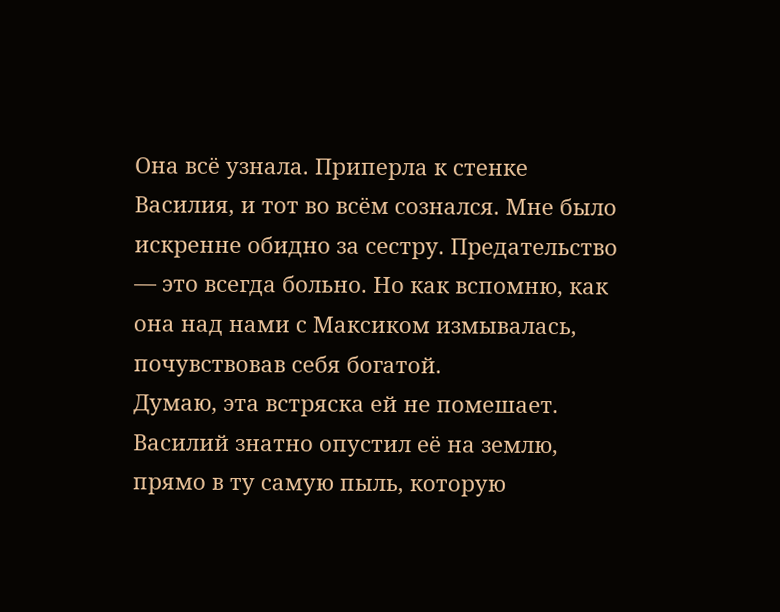Она всё узнала. Приперла к стенке Василия, и тот во всём сознался. Мне было искренне обидно за сестру. Предательство — это всегда больно. Но как вспомню, как она над нами с Максиком измывалась, почувствовав себя богатой.
Думаю, эта встряска ей не помешает. Василий знатно опустил её на землю, прямо в ту самую пыль, которую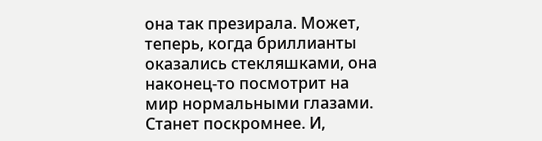она так презирала. Может, теперь, когда бриллианты оказались стекляшками, она наконец-то посмотрит на мир нормальными глазами. Станет поскромнее. И,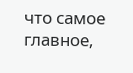что самое главное,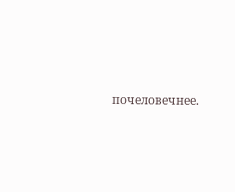почеловечнее.